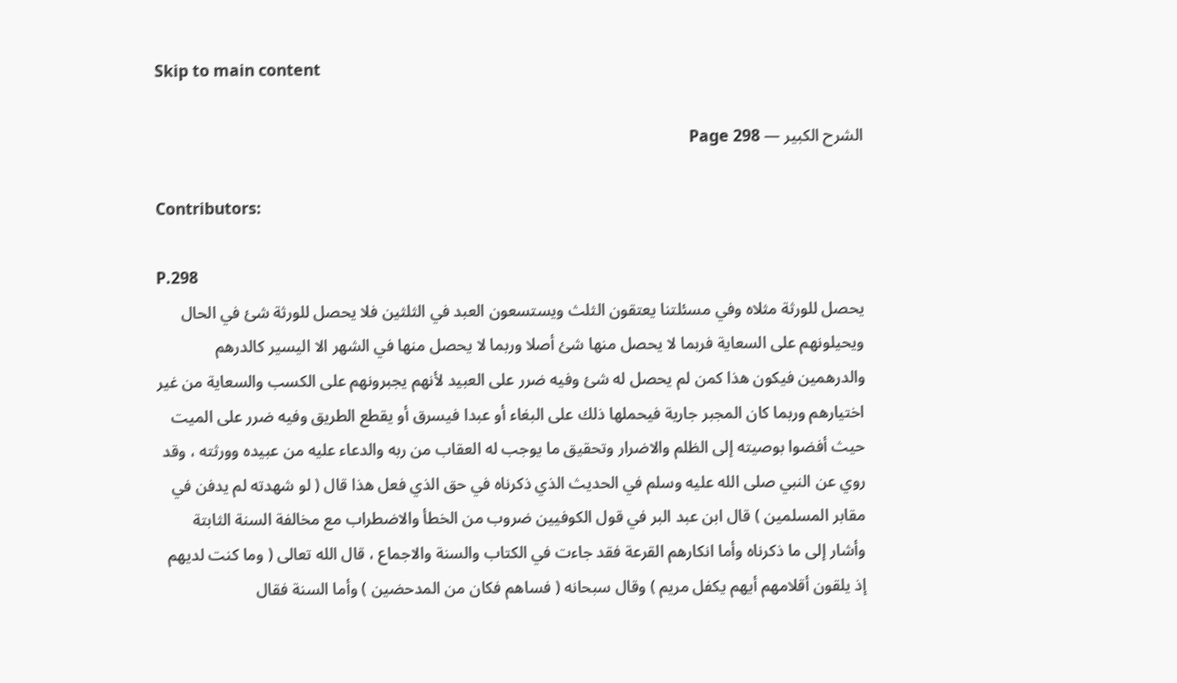Skip to main content

الشرح الكبير — Page 298

Contributors:

P.298
يحصل للورثة مثلاه وفي مسئلتنا يعتقون الثلث ويستسعون العبد في الثلثين فلا يحصل للورثة شئ في الحال ويحيلونهم على السعاية فربما لا يحصل منها شئ أصلا وربما لا يحصل منها في الشهر الا اليسير كالدرهم والدرهمين فيكون هذا كمن لم يحصل له شئ وفيه ضرر على العبيد لأنهم يجبرونهم على الكسب والسعاية من غير اختيارهم وربما كان المجبر جارية فيحملها ذلك على البغاء أو عبدا فيسرق أو يقطع الطريق وفيه ضرر على الميت حيث أفضوا بوصيته إلى الظلم والاضرار وتحقيق ما يوجب له العقاب من ربه والدعاء عليه من عبيده وورثته ، وقد روي عن النبي صلى الله عليه وسلم في الحديث الذي ذكرناه في حق الذي فعل هذا قال ( لو شهدته لم يدفن في مقابر المسلمين ) قال ابن عبد البر في قول الكوفيين ضروب من الخطأ والاضطراب مع مخالفة السنة الثابتة وأشار إلى ما ذكرناه وأما انكارهم القرعة فقد جاءت في الكتاب والسنة والاجماع ، قال الله تعالى ( وما كنت لديهم إذ يلقون أقلامهم أيهم يكفل مريم ) وقال سبحانه ( فساهم فكان من المدحضين ) وأما السنة فقال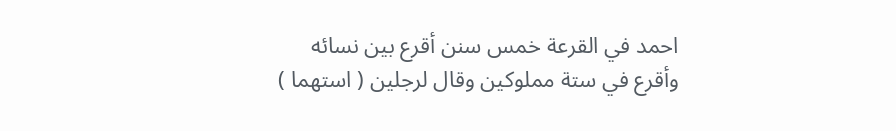احمد في القرعة خمس سنن أقرع بين نسائه وأقرع في ستة مملوكين وقال لرجلين ( استهما )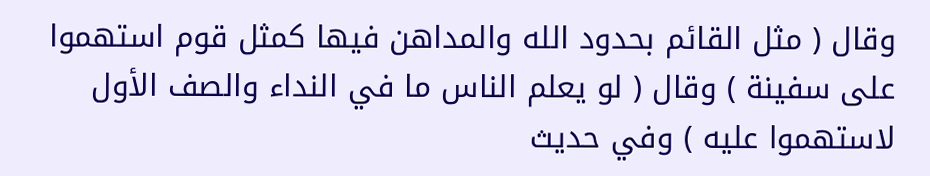وقال ( مثل القائم بحدود الله والمداهن فيها كمثل قوم استهموا على سفينة ) وقال ( لو يعلم الناس ما في النداء والصف الأول لاستهموا عليه ) وفي حديث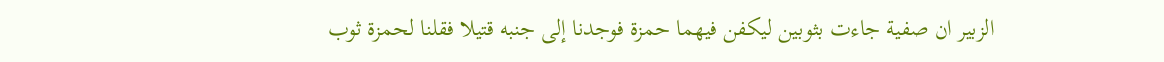الزبير ان صفية جاءت بثوبين ليكفن فيهما حمزة فوجدنا إلى جنبه قتيلا فقلنا لحمزة ثوب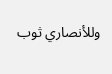وللأنصاري ثوب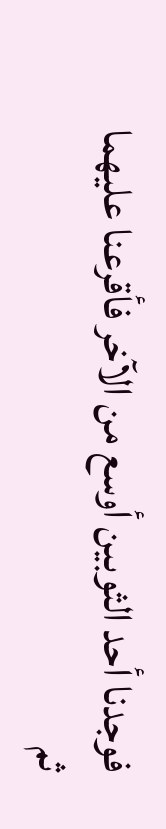فوجدنا أحد الثوبين أوسع من الآخر فأقرعنا عليهما ثم